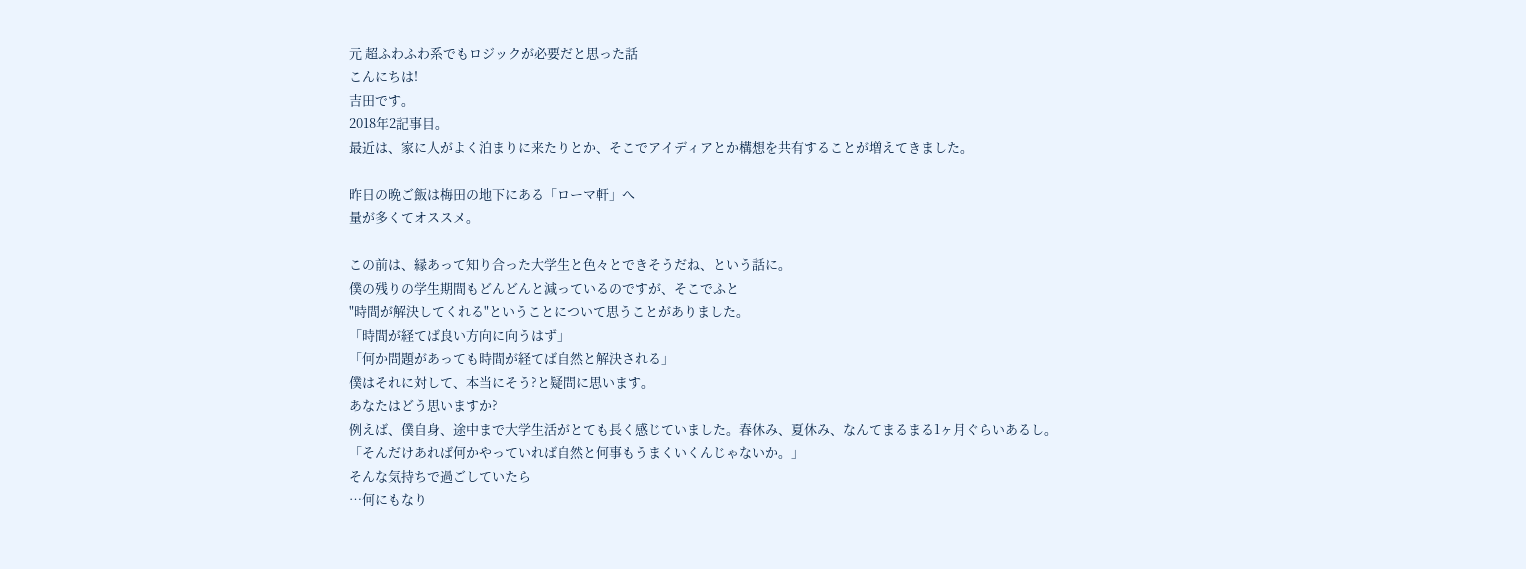元 超ふわふわ系でもロジックが必要だと思った話
こんにちは!
吉田です。
2018年2記事目。
最近は、家に人がよく泊まりに来たりとか、そこでアイディアとか構想を共有することが増えてきました。

昨日の晩ご飯は梅田の地下にある「ローマ軒」へ
量が多くてオススメ。

この前は、縁あって知り合った大学生と色々とできそうだね、という話に。
僕の残りの学生期間もどんどんと減っているのですが、そこでふと
"時間が解決してくれる"ということについて思うことがありました。
「時間が経てば良い方向に向うはず」
「何か問題があっても時間が経てば自然と解決される」
僕はそれに対して、本当にそう?と疑問に思います。
あなたはどう思いますか?
例えば、僕自身、途中まで大学生活がとても長く感じていました。春休み、夏休み、なんてまるまる1ヶ月ぐらいあるし。
「そんだけあれば何かやっていれば自然と何事もうまくいくんじゃないか。」
そんな気持ちで過ごしていたら
…何にもなり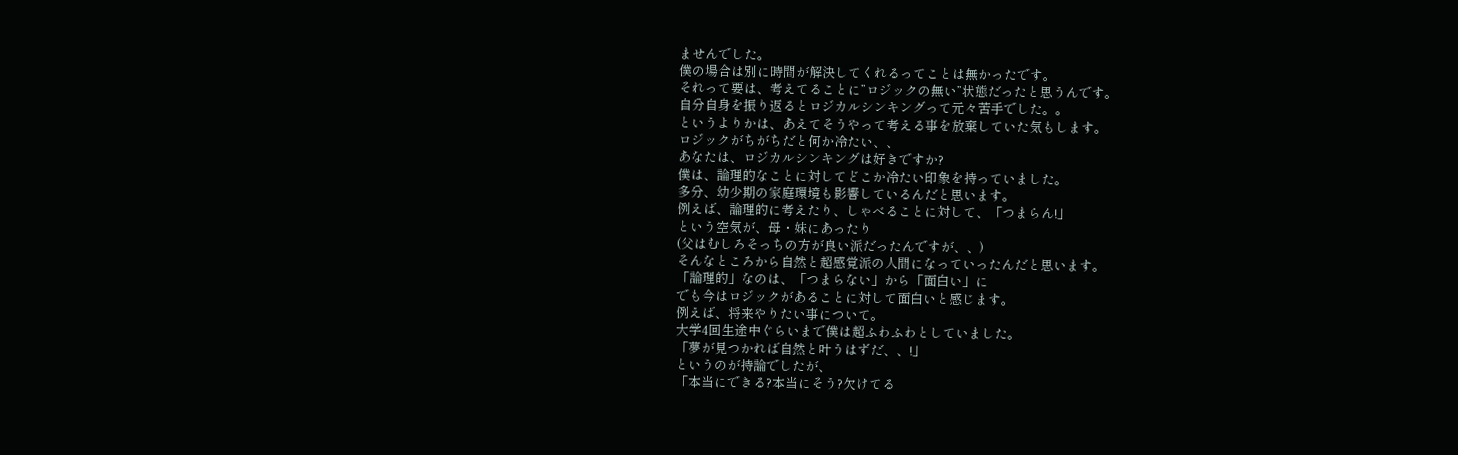ませんでした。
僕の場合は別に時間が解決してくれるってことは無かったです。
それって要は、考えてることに”ロジックの無い”状態だったと思うんです。
自分自身を振り返るとロジカルシンキングって元々苦手でした。。
というよりかは、あえてそうやって考える事を放棄していた気もします。
ロジックがちがちだと何か冷たい、、
あなたは、ロジカルシンキングは好きですか?
僕は、論理的なことに対してどこか冷たい印象を持っていました。
多分、幼少期の家庭環境も影響しているんだと思います。
例えば、論理的に考えたり、しゃべることに対して、「つまらん!」
という空気が、母・妹にあったり
(父はむしろそっちの方が良い派だったんですが、、)
そんなところから自然と超感覚派の人間になっていったんだと思います。
「論理的」なのは、「つまらない」から「面白い」に
でも今はロジックがあることに対して面白いと感じます。
例えば、将来やりたい事について。
大学4回生途中ぐらいまで僕は超ふわふわとしていました。
「夢が見つかれば自然と叶うはずだ、、!」
というのが持論でしたが、
「本当にできる?本当にそう?欠けてる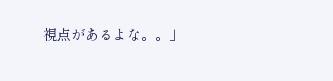視点があるよな。。」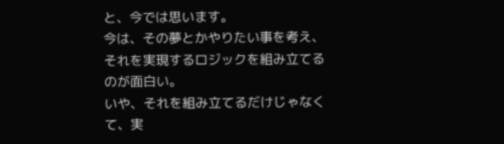と、今では思います。
今は、その夢とかやりたい事を考え、それを実現するロジックを組み立てるのが面白い。
いや、それを組み立てるだけじゃなくて、実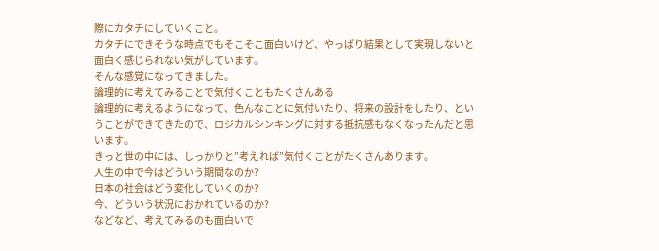際にカタチにしていくこと。
カタチにできそうな時点でもそこそこ面白いけど、やっぱり結果として実現しないと面白く感じられない気がしています。
そんな感覚になってきました。
論理的に考えてみることで気付くこともたくさんある
論理的に考えるようになって、色んなことに気付いたり、将来の設計をしたり、ということができてきたので、ロジカルシンキングに対する抵抗感もなくなったんだと思います。
きっと世の中には、しっかりと”考えれば”気付くことがたくさんあります。
人生の中で今はどういう期間なのか?
日本の社会はどう変化していくのか?
今、どういう状況におかれているのか?
などなど、考えてみるのも面白いで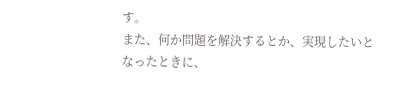す。
また、何か問題を解決するとか、実現したいとなったときに、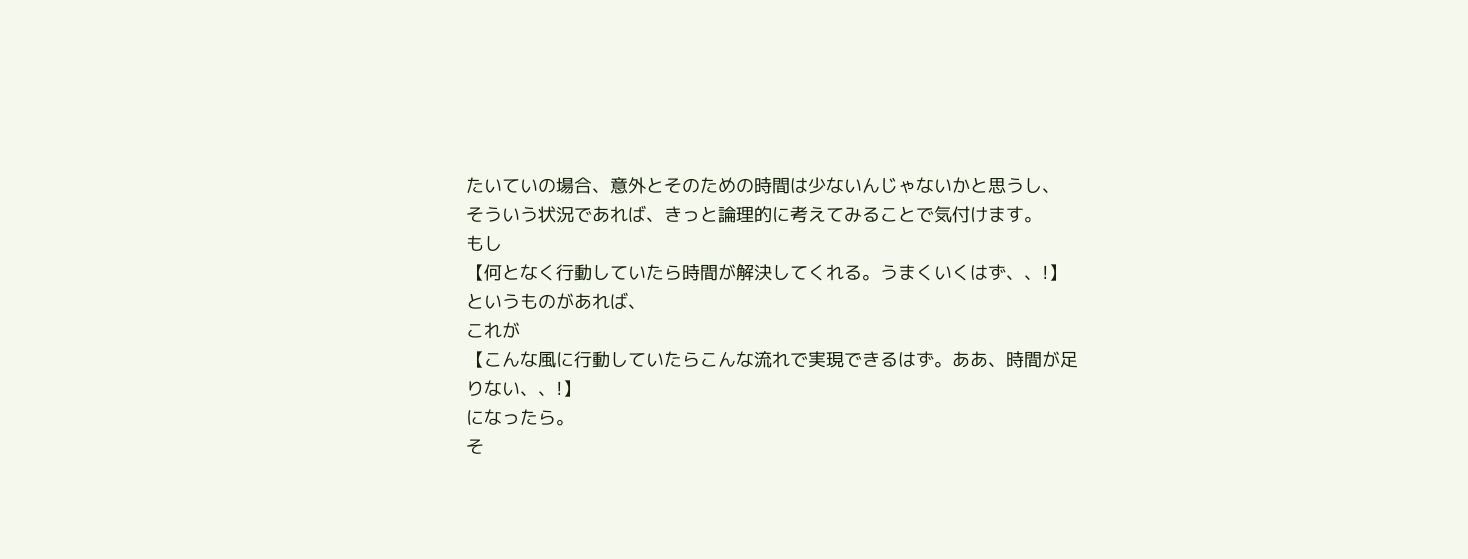たいていの場合、意外とそのための時間は少ないんじゃないかと思うし、
そういう状況であれば、きっと論理的に考えてみることで気付けます。
もし
【何となく行動していたら時間が解決してくれる。うまくいくはず、、!】
というものがあれば、
これが
【こんな風に行動していたらこんな流れで実現できるはず。ああ、時間が足りない、、!】
になったら。
そ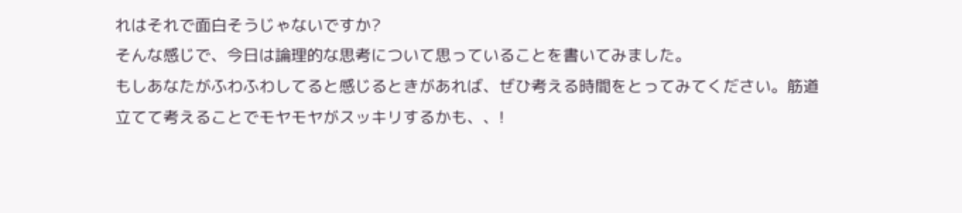れはそれで面白そうじゃないですか?
そんな感じで、今日は論理的な思考について思っていることを書いてみました。
もしあなたがふわふわしてると感じるときがあれば、ぜひ考える時間をとってみてください。筋道立てて考えることでモヤモヤがスッキリするかも、、!